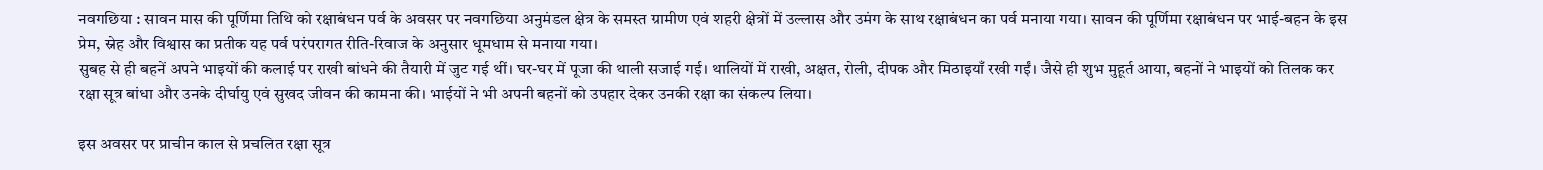नवगछिया : सावन मास की पूर्णिमा तिथि को रक्षाबंधन पर्व के अवसर पर नवगछिया अनुमंडल क्षेत्र के समस्त ग्रामीण एवं शहरी क्षेत्रों में उल्लास और उमंग के साथ रक्षाबंधन का पर्व मनाया गया। सावन की पूर्णिमा रक्षाबंधन पर भाई-बहन के इस प्रेम, स्नेह और विश्वास का प्रतीक यह पर्व परंपरागत रीति-रिवाज के अनुसार धूमधाम से मनाया गया।
सुबह से ही बहनें अपने भाइयों की कलाई पर राखी बांधने की तैयारी में जुट गई थीं। घर-घर में पूजा की थाली सजाई गई। थालियों में राखी, अक्षत, रोली, दीपक और मिठाइयाँ रखी गईं। जैसे ही शुभ मुहूर्त आया, बहनों ने भाइयों को तिलक कर रक्षा सूत्र बांधा और उनके दीर्घायु एवं सुखद जीवन की कामना की। भाईयों ने भी अपनी बहनों को उपहार देकर उनकी रक्षा का संकल्प लिया।

इस अवसर पर प्राचीन काल से प्रचलित रक्षा सूत्र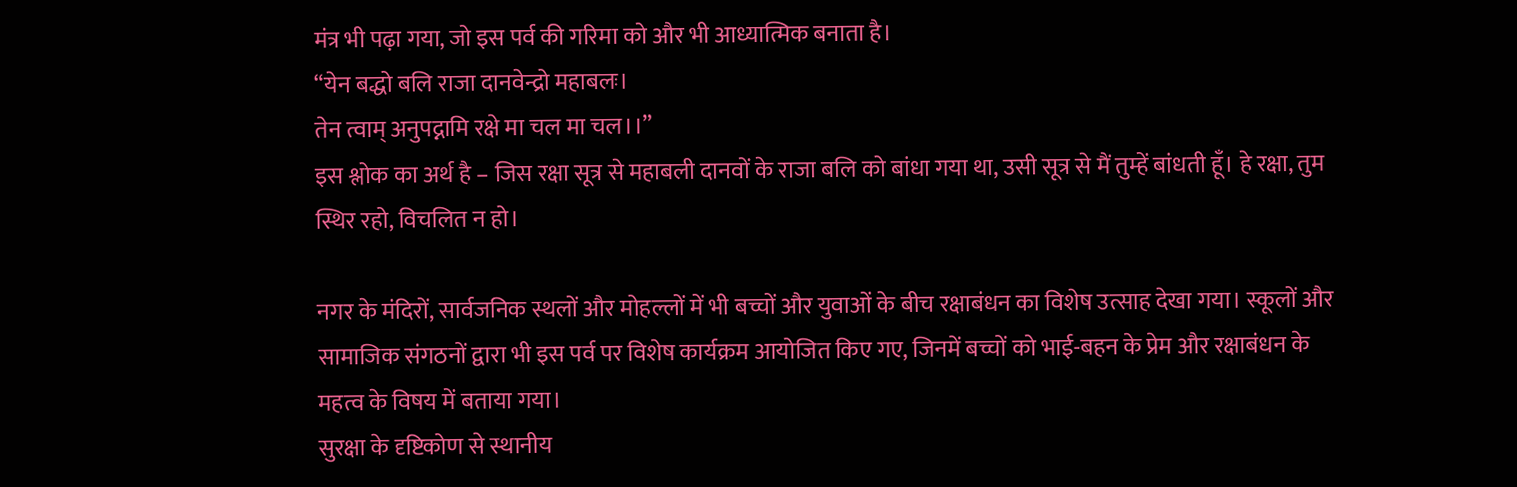मंत्र भी पढ़ा गया, जो इस पर्व की गरिमा को और भी आध्यात्मिक बनाता है।
“येन बद्धो बलि राजा दानवेन्द्रो महाबलः।
तेन त्वाम् अनुपद्नामि रक्षे मा चल मा चल।।”
इस श्लोक का अर्थ है – जिस रक्षा सूत्र से महाबली दानवों के राजा बलि को बांधा गया था, उसी सूत्र से मैं तुम्हें बांधती हूँ। हे रक्षा, तुम स्थिर रहो, विचलित न हो।

नगर के मंदिरों, सार्वजनिक स्थलों और मोहल्लों में भी बच्चों और युवाओं के बीच रक्षाबंधन का विशेष उत्साह देखा गया। स्कूलों और सामाजिक संगठनों द्वारा भी इस पर्व पर विशेष कार्यक्रम आयोजित किए गए, जिनमें बच्चों को भाई-बहन के प्रेम और रक्षाबंधन के महत्व के विषय में बताया गया।
सुरक्षा के दृष्टिकोण से स्थानीय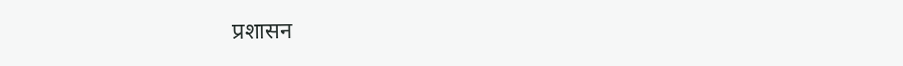प्रशासन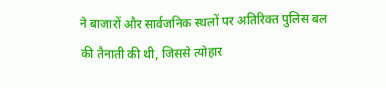ने बाजारों और सार्वजनिक स्थलों पर अतिरिक्त पुलिस बल की तैनाती की थी, जिससे त्योहार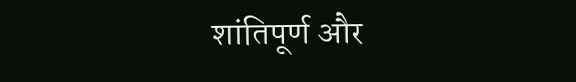शांतिपूर्ण और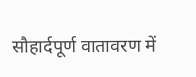सौहार्दपूर्ण वातावरण में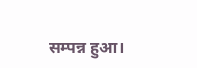सम्पन्न हुआ।